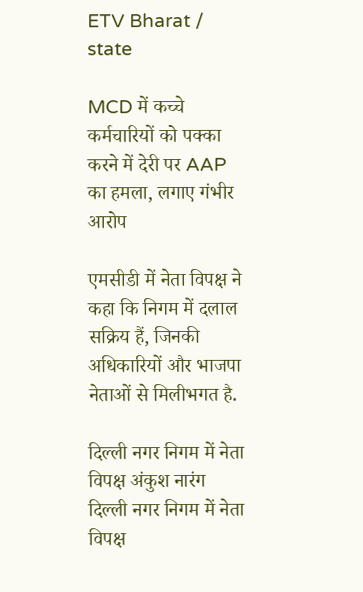ETV Bharat / state

MCD में कच्चे कर्मचारियों को पक्का करने में देरी पर AAP का हमला, लगाए गंभीर आरोप

एमसीडी में नेता विपक्ष ने कहा कि निगम में दलाल सक्रिय हैं, जिनकी अधिकारियों और भाजपा नेताओं से मिलीभगत है.

दिल्ली नगर निगम में नेता विपक्ष अंकुश नारंग
दिल्ली नगर निगम में नेता विपक्ष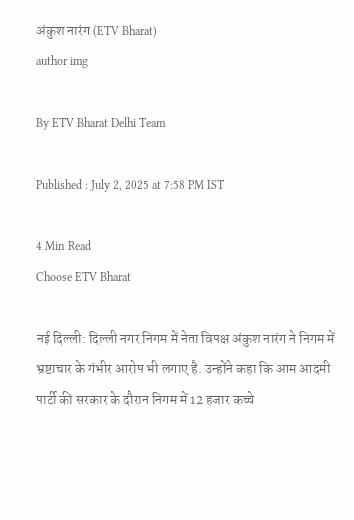अंकुश नारंग (ETV Bharat)
author img

By ETV Bharat Delhi Team

Published : July 2, 2025 at 7:58 PM IST

4 Min Read
Choose ETV Bharat

नई दिल्ली: दिल्ली नगर निगम में नेता विपक्ष अंकुश नारंग ने निगम में भ्रष्टाचार के गंभीर आरोप भी लगाए है. उन्होंने कहा कि आम आदमी पार्टी की सरकार के दौरान निगम में 12 हजार कच्चे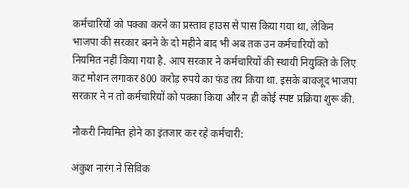कर्मचारियों को पक्का करने का प्रस्ताव हाउस से पास किया गया था, लेकिन भाजपा की सरकार बनने के दो महीने बाद भी अब तक उन कर्मचारियों को नियमित नहीं किया गया है. आप सरकार ने कर्मचारियों की स्थायी नियुक्ति के लिए कट मोशन लगाकर 800 करोड़ रुपये का फंड तय किया था. इसके बावजूद भाजपा सरकार ने न तो कर्मचारियों को पक्का किया और न ही कोई स्पष्ट प्रक्रिया शुरू की.

नौकरी नियमित होने का इंतजार कर रहे कर्मचारी:

अंकुश नारंग ने सिविक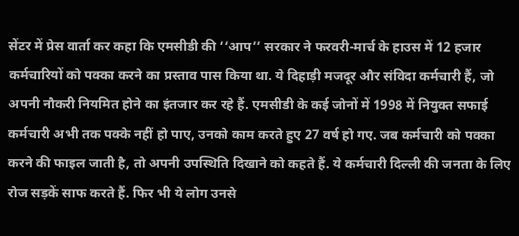सेंटर में प्रेस वार्ता कर कहा कि एमसीडी की ‘‘आप’’ सरकार ने फरवरी-मार्च के हाउस में 12 हजार कर्मचारियों को पक्का करने का प्रस्ताव पास किया था. ये दिहाड़ी मजदूर और संविदा कर्मचारी हैं, जो अपनी नौकरी नियमित होने का इंतजार कर रहे हैं. एमसीडी के कई जोनों में 1998 में नियुक्त सफाई कर्मचारी अभी तक पक्के नहीं हो पाए, उनको काम करते हुए 27 वर्ष हो गए. जब कर्मचारी को पक्का करने की फाइल जाती है, तो अपनी उपस्थिति दिखाने को कहते हैं. ये कर्मचारी दिल्ली की जनता के लिए रोज सड़कें साफ करते हैं. फिर भी ये लोग उनसे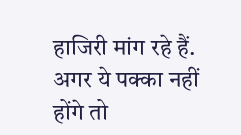हाजिरी मांग रहे हैं. अगर ये पक्का नहीं होंगे तो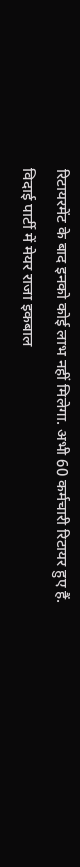रिटायरमेंट के बाद इनको कोई लाभ नहीं मिलेगा. अभी 60 कर्मचारी रिटायर हुए हैं. विदाई पार्टी में मेयर राजा इकबाल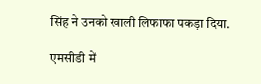सिंह ने उनको खाली लिफाफा पकड़ा दिया.

एमसीडी में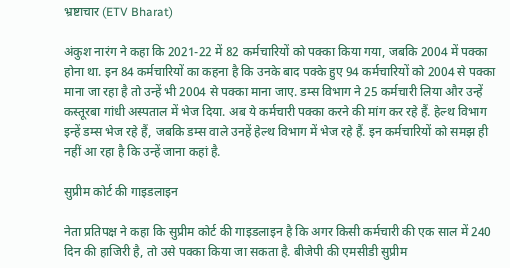भ्रष्टाचार (ETV Bharat)

अंकुश नारंग ने कहा कि 2021-22 में 82 कर्मचारियों को पक्का किया गया, जबकि 2004 में पक्का होना था. इन 84 कर्मचारियों का कहना है कि उनके बाद पक्के हुए 94 कर्मचारियों को 2004 से पक्का माना जा रहा है तो उन्हें भी 2004 से पक्का माना जाए. डम्स विभाग ने 25 कर्मचारी लिया और उन्हें कस्तूरबा गांधी अस्पताल में भेज दिया. अब ये कर्मचारी पक्का करने की मांग कर रहे हैं. हेल्थ विभाग इन्हें डम्स भेज रहे हैं, जबकि डम्स वाले उनहें हेल्थ विभाग में भेज रहे हैं. इन कर्मचारियों को समझ ही नहीं आ रहा है कि उन्हें जाना कहां है.

सुप्रीम कोर्ट की गाइडलाइन

नेता प्रतिपक्ष ने कहा कि सुप्रीम कोर्ट की गाइडलाइन है कि अगर किसी कर्मचारी की एक साल में 240 दिन की हाजिरी है, तो उसे पक्का किया जा सकता है. बीजेपी की एमसीडी सुप्रीम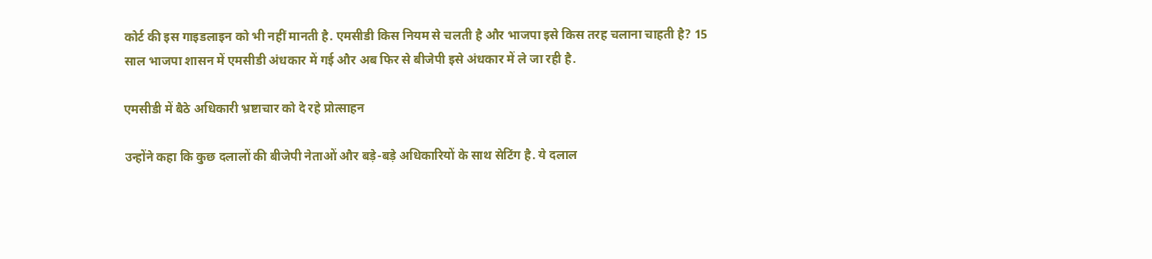कोर्ट की इस गाइडलाइन को भी नहीं मानती है. एमसीडी किस नियम से चलती है और भाजपा इसे किस तरह चलाना चाहती है? 15 साल भाजपा शासन में एमसीडी अंधकार में गई और अब फिर से बीजेपी इसे अंधकार में ले जा रही है.

एमसीडी में बैठे अधिकारी भ्रष्टाचार को दे रहे प्रोत्साहन

उन्होंने कहा कि कुछ दलालों की बीजेपी नेताओं और बड़े-बड़े अधिकारियों के साथ सेटिंग है. ये दलाल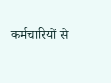कर्मचारियों से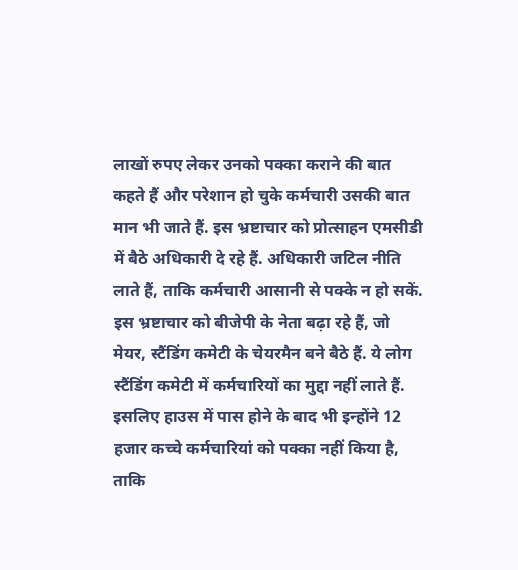लाखों रुपए लेकर उनको पक्का कराने की बात कहते हैं और परेशान हो चुके कर्मचारी उसकी बात मान भी जाते हैं. इस भ्रष्टाचार को प्रोत्साहन एमसीडी में बैठे अधिकारी दे रहे हैं. अधिकारी जटिल नीति लाते हैं, ताकि कर्मचारी आसानी से पक्के न हो सकें. इस भ्रष्टाचार को बीजेपी के नेता बढ़ा रहे हैं, जो मेयर, स्टैंडिंग कमेटी के चेयरमैन बने बैठे हैं. ये लोग स्टैंडिंग कमेटी में कर्मचारियों का मुद्दा नहीं लाते हैं. इसलिए हाउस में पास होने के बाद भी इन्होंने 12 हजार कच्चे कर्मचारियां को पक्का नहीं किया है, ताकि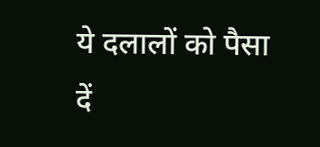ये दलालों को पैसा दें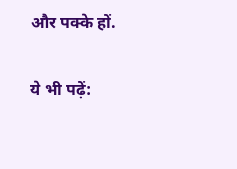और पक्के हों.

ये भी पढ़ें: